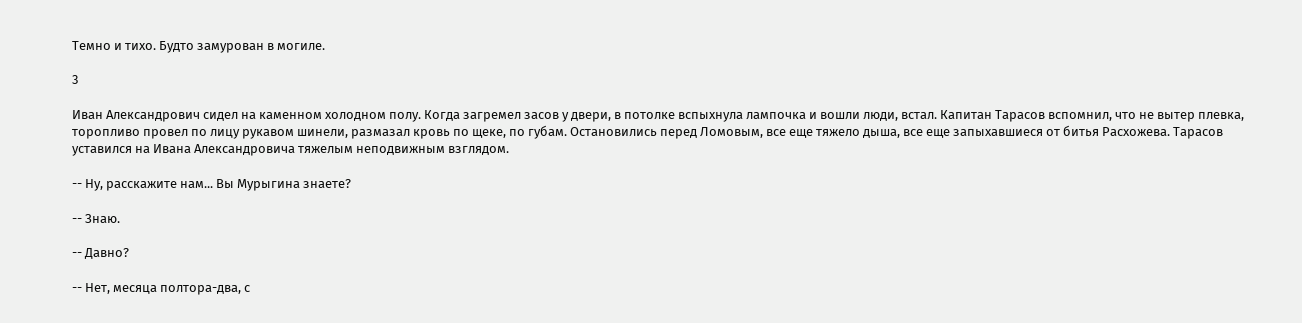Темно и тихо. Будто замурован в могиле.

3

Иван Александрович сидел на каменном холодном полу. Когда загремел засов у двери, в потолке вспыхнула лампочка и вошли люди, встал. Капитан Тарасов вспомнил, что не вытер плевка, торопливо провел по лицу рукавом шинели, размазал кровь по щеке, по губам. Остановились перед Ломовым, все еще тяжело дыша, все еще запыхавшиеся от битья Расхожева. Тарасов уставился на Ивана Александровича тяжелым неподвижным взглядом.

-- Ну, расскажите нам... Вы Мурыгина знаете?

-- Знаю.

-- Давно?

-- Нет, месяца полтора-два, с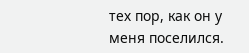тех пор, как он у меня поселился.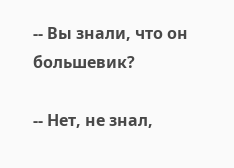-- Вы знали, что он большевик?

-- Нет, не знал,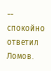-- спокойно ответил Ломов.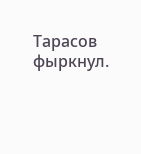Тарасов фыркнул.